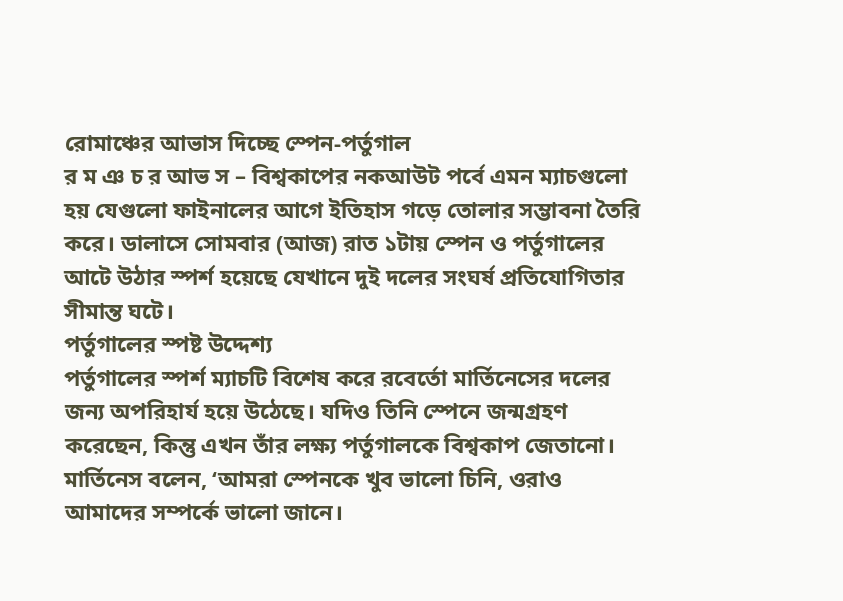রোমাঞ্চের আভাস দিচ্ছে স্পেন-পর্তুগাল
র ম ঞ চ র আভ স – বিশ্বকাপের নকআউট পর্বে এমন ম্যাচগুলো হয় যেগুলো ফাইনালের আগে ইতিহাস গড়ে তোলার সম্ভাবনা তৈরি করে। ডালাসে সোমবার (আজ) রাত ১টায় স্পেন ও পর্তুগালের আটে উঠার স্পর্শ হয়েছে যেখানে দুই দলের সংঘর্ষ প্রতিযোগিতার সীমান্ত ঘটে।
পর্তুগালের স্পষ্ট উদ্দেশ্য
পর্তুগালের স্পর্শ ম্যাচটি বিশেষ করে রবের্তো মার্তিনেসের দলের জন্য অপরিহার্য হয়ে উঠেছে। যদিও তিনি স্পেনে জন্মগ্রহণ করেছেন, কিন্তু এখন তাঁর লক্ষ্য পর্তুগালকে বিশ্বকাপ জেতানো।
মার্তিনেস বলেন, ‘আমরা স্পেনকে খুব ভালো চিনি, ওরাও আমাদের সম্পর্কে ভালো জানে।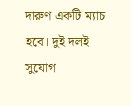দারুণ একটি ম্যাচ হবে। দুই দলই সুযোগ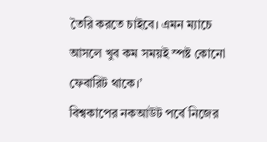তৈরি করতে চাইবে। এমন ম্যাচে আসলে খুব কম সময়ই স্পষ্ট কোনো ফেবারিট থাকে।’
বিশ্বকাপের নকআউট পর্বে নিজের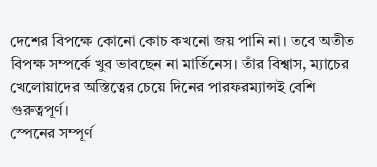দেশের বিপক্ষে কোনো কোচ কখনো জয় পানি না। তবে অতীত বিপক্ষ সম্পর্কে খুব ভাবছেন না মার্তিনেস। তাঁর বিশ্বাস, ম্যাচের খেলোয়াদের অস্তিত্বের চেয়ে দিনের পারফরম্যান্সই বেশি গুরুত্বপূর্ণ।
স্পেনের সম্পূর্ণ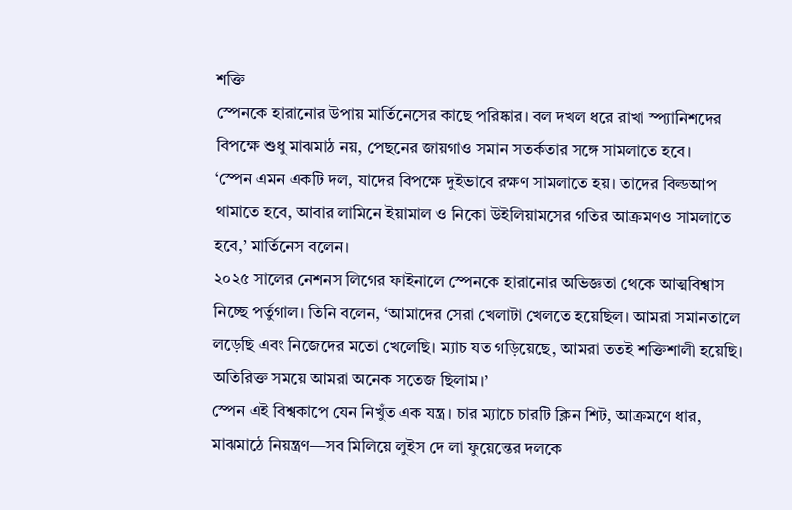শক্তি
স্পেনকে হারানোর উপায় মার্তিনেসের কাছে পরিষ্কার। বল দখল ধরে রাখা স্প্যানিশদের বিপক্ষে শুধু মাঝমাঠ নয়, পেছনের জায়গাও সমান সতর্কতার সঙ্গে সামলাতে হবে।
‘স্পেন এমন একটি দল, যাদের বিপক্ষে দুইভাবে রক্ষণ সামলাতে হয়। তাদের বিল্ডআপ থামাতে হবে, আবার লামিনে ইয়ামাল ও নিকো উইলিয়ামসের গতির আক্রমণও সামলাতে হবে,’ মার্তিনেস বলেন।
২০২৫ সালের নেশনস লিগের ফাইনালে স্পেনকে হারানোর অভিজ্ঞতা থেকে আত্মবিশ্বাস নিচ্ছে পর্তুগাল। তিনি বলেন, ‘আমাদের সেরা খেলাটা খেলতে হয়েছিল। আমরা সমানতালে লড়েছি এবং নিজেদের মতো খেলেছি। ম্যাচ যত গড়িয়েছে, আমরা ততই শক্তিশালী হয়েছি। অতিরিক্ত সময়ে আমরা অনেক সতেজ ছিলাম।’
স্পেন এই বিশ্বকাপে যেন নিখুঁত এক যন্ত্র। চার ম্যাচে চারটি ক্লিন শিট, আক্রমণে ধার, মাঝমাঠে নিয়ন্ত্রণ—সব মিলিয়ে লুইস দে লা ফুয়েন্তের দলকে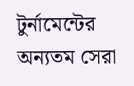টুর্নামেন্টের অন্যতম সেরা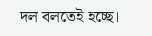দল বলতেই হচ্ছে।